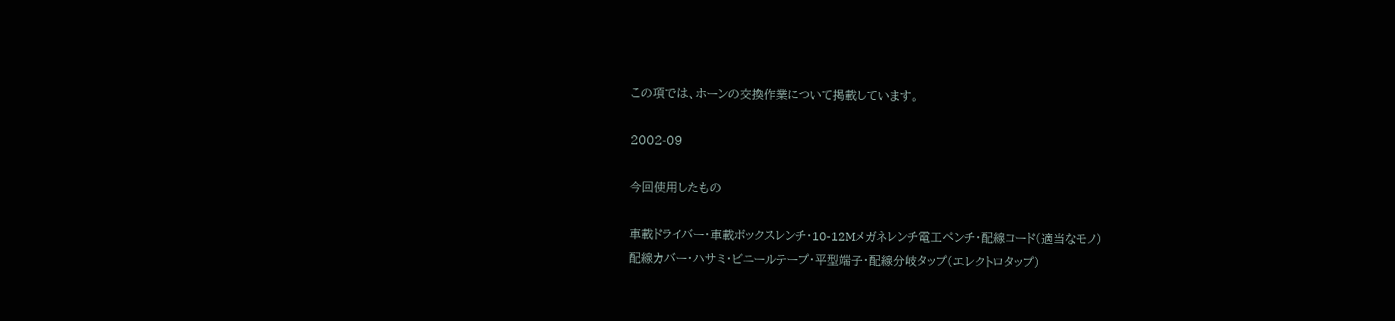この項では、ホーンの交換作業について掲載しています。

2002-09

今回使用したもの

車載ドライバー・車載ボックスレンチ・10-12Mメガネレンチ電工ペンチ・配線コード(適当なモノ)
配線カバー・ハサミ・ビニールテープ・平型端子・配線分岐タップ(エレクトロタップ)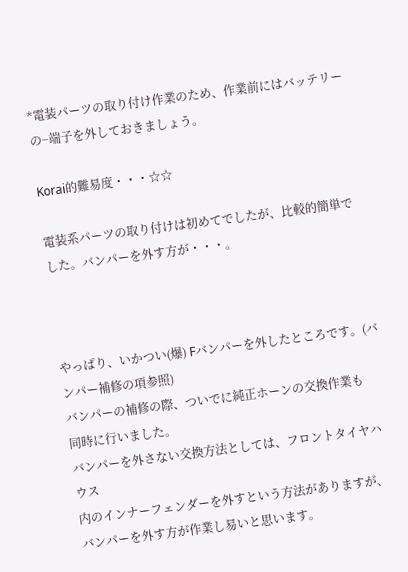*電装パーツの取り付け作業のため、作業前にはバッテリーの−端子を外しておきましょう。

Korai的難易度・・・☆☆

電装系パーツの取り付けは初めてでしたが、比較的簡単でした。バンパーを外す方が・・・。



やっぱり、いかつい(爆) Fバンパーを外したところです。(バンパー補修の項参照)
バンパーの補修の際、ついでに純正ホーンの交換作業も
同時に行いました。
バンパーを外さない交換方法としては、フロントタイヤハウス
内のインナーフェンダーを外すという方法がありますが、
バンパーを外す方が作業し易いと思います。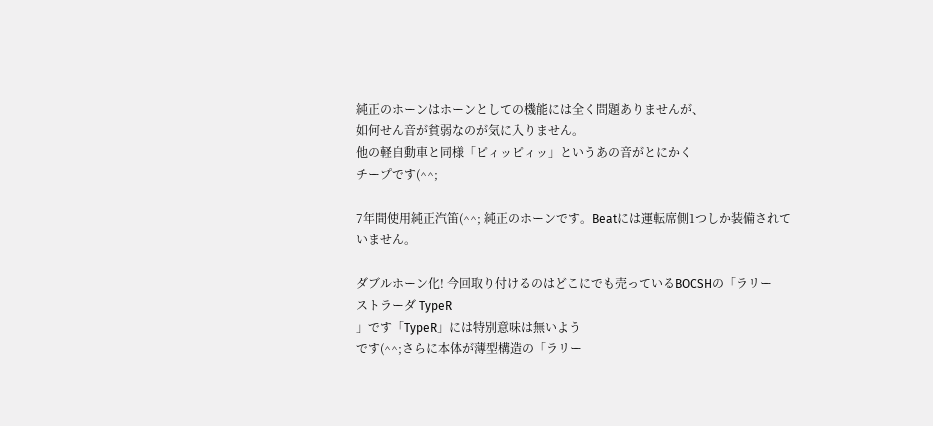純正のホーンはホーンとしての機能には全く問題ありませんが、
如何せん音が貧弱なのが気に入りません。
他の軽自動車と同様「ピィッピィッ」というあの音がとにかく
チープです(^^;

7年間使用純正汽笛(^^; 純正のホーンです。Beatには運転席側1つしか装備されて
いません。

ダブルホーン化! 今回取り付けるのはどこにでも売っているBOCSHの「ラリー
ストラーダ TypeR
」です「TypeR」には特別意味は無いよう
です(^^;さらに本体が薄型構造の「ラリー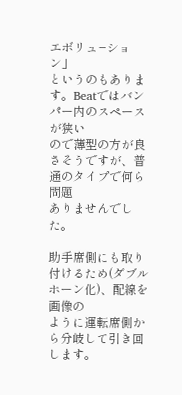エボリュ−ション」
というのもあります。Beatではバンパー内のスペースが狭い
ので薄型の方が良さそうですが、普通のタイプで何ら問題
ありませんでした。

助手席側にも取り付けるため(ダブルホーン化)、配線を画像の
ように運転席側から分岐して引き回します。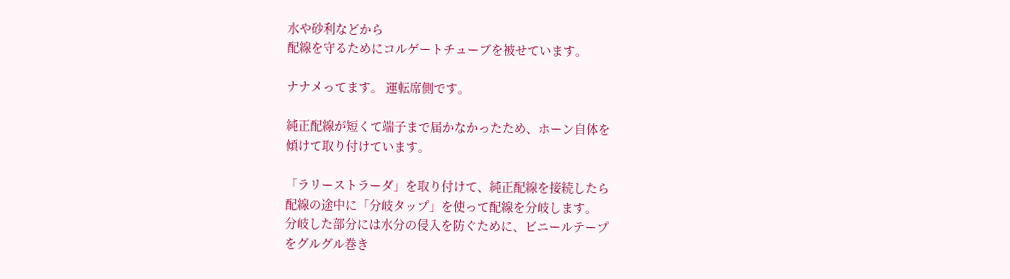水や砂利などから
配線を守るためにコルゲートチューブを被せています。

ナナメってます。 運転席側です。

純正配線が短くて端子まで届かなかったため、ホーン自体を
傾けて取り付けています。

「ラリーストラーダ」を取り付けて、純正配線を接続したら
配線の途中に「分岐タップ」を使って配線を分岐します。
分岐した部分には水分の侵入を防ぐために、ビニールテープ
をグルグル巻き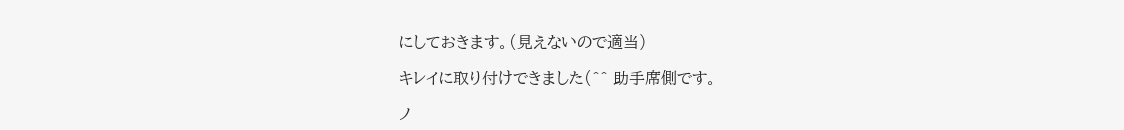にしておきます。(見えないので適当)

キレイに取り付けできました(^^ 助手席側です。

ノ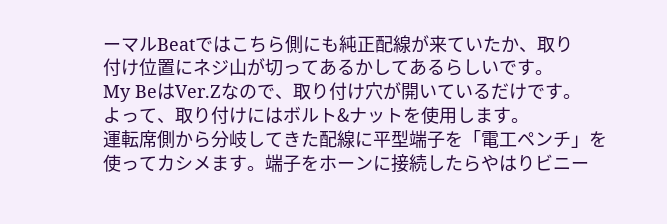ーマルBeatではこちら側にも純正配線が来ていたか、取り
付け位置にネジ山が切ってあるかしてあるらしいです。
My BeはVer.Zなので、取り付け穴が開いているだけです。
よって、取り付けにはボルト&ナットを使用します。
運転席側から分岐してきた配線に平型端子を「電工ペンチ」を
使ってカシメます。端子をホーンに接続したらやはりビニー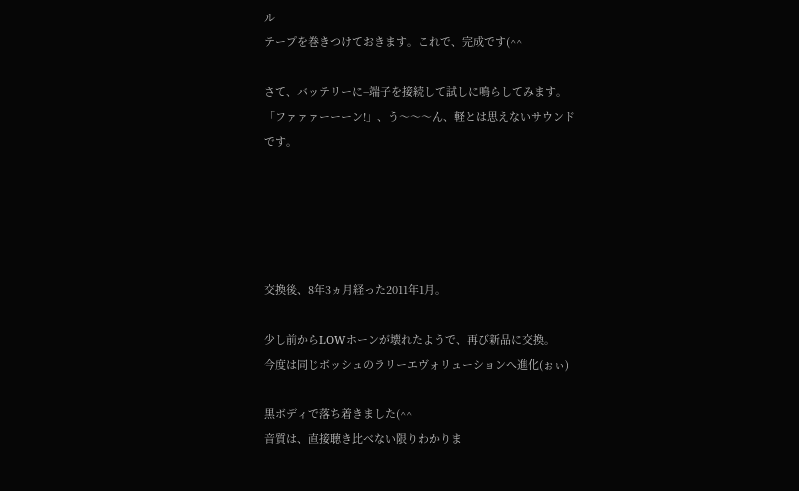ル
テープを巻きつけておきます。これで、完成です(^^

さて、バッテリーに−端子を接続して試しに鳴らしてみます。
「ファァァーーーン!」、う〜〜〜ん、軽とは思えないサウンド
です。





交換後、8年3ヵ月経った2011年1月。

少し前からLOWホーンが壊れたようで、再び新品に交換。
今度は同じボッシュのラリーエヴォリューションへ進化(ぉぃ)

黒ボディで落ち着きました(^^
音質は、直接聴き比べない限りわかりま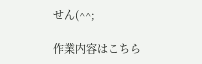せん(^^;

作業内容はこちら